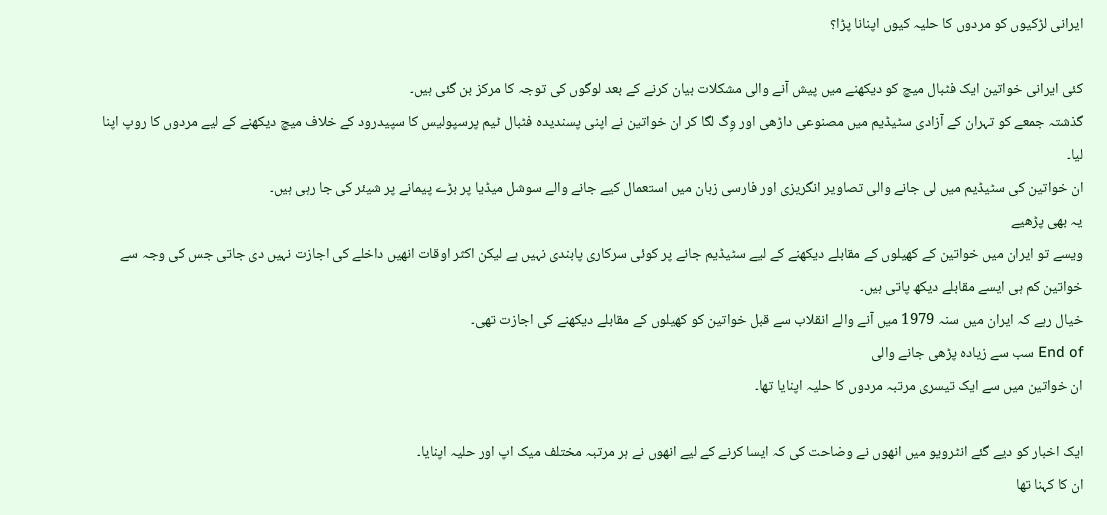ایرانی لڑکیوں کو مردوں کا حلیہ کیوں اپنانا پڑا؟

کئی ایرانی خواتین ایک فٹبال میچ کو دیکھنے میں پیش آنے والی مشکلات بیان کرنے کے بعد لوگوں کی توجہ کا مرکز بن گئی ہیں۔
گذشتہ جمعے کو تہران کے آزادی سٹیڈیم میں مصنوعی داڑھی اور وِگ لگا کر ان خواتین نے اپنی پسندیدہ فٹبال ٹیم پرسپولیس کا سپیدرود کے خلاف میچ دیکھنے کے لیے مردوں کا روپ اپنا لیا۔
ان خواتین کی سٹیڈیم میں لی جانے والی تصاویر انگریزی اور فارسی زبان میں استعمال کیے جانے والے سوشل میڈیا پر بڑے پیمانے پر شیئر کی جا رہی ہیں۔
یہ بھی پڑھیے
ویسے تو ایران میں خواتین کے کھیلوں کے مقابلے دیکھنے کے لیے سٹیڈیم جانے پر کوئی سرکاری پابندی نہیں ہے لیکن اکثر اوقات انھیں داخلے کی اجازت نہیں دی جاتی جس کی وجہ سے خواتین کم ہی ایسے مقابلے دیکھ پاتی ہیں۔
خیال رہے کہ ایران میں سنہ 1979 میں آنے والے انقلاب سے قبل خواتین کو کھیلوں کے مقابلے دیکھنے کی اجازت تھی۔
End of سب سے زیادہ پڑھی جانے والی
ان خواتین میں سے ایک تیسری مرتبہ مردوں کا حلیہ اپنایا تھا۔

ایک اخبار کو دیے گئے انٹرویو میں انھوں نے وضاحت کی کہ ایسا کرنے کے لیے انھوں نے ہر مرتبہ مختلف میک اپ اور حلیہ اپنایا۔
ان کا کہنا تھا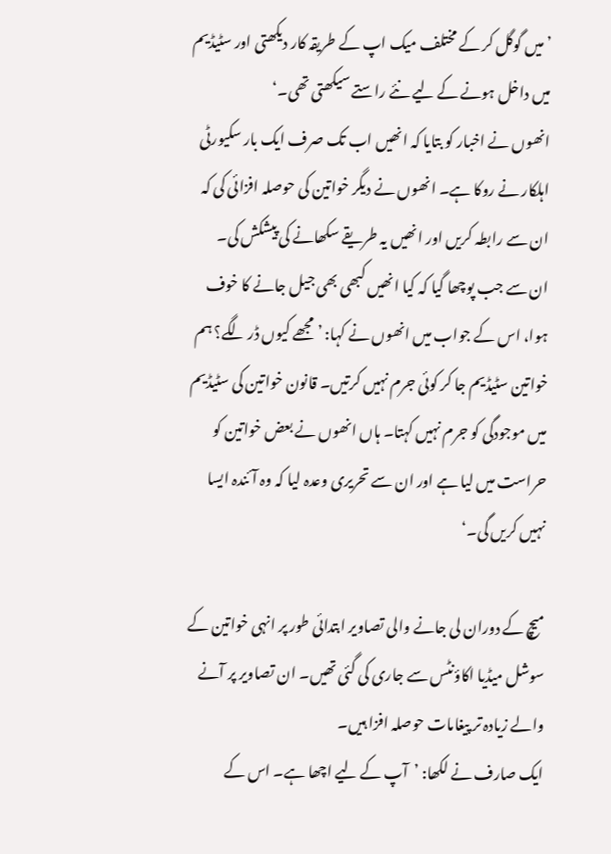’میں گوگل کر کے مختلف میک اپ کے طریقہ کار دیکھتی اور سٹیڈیم میں داخل ہونے کے لیے نئے راستے سیکھتی تھی۔‘
انھوں نے اخبار کو بتایا کہ انھیں اب تک صرف ایک بار سکیورٹی اہلکار نے روکا ہے۔ انھوں نے دیگر خواتین کی حوصلہ افزائی کی کہ ان سے رابطہ کریں اور انھیں یہ طریقے سکھانے کی پیشکش کی۔
ان سے جب پوچھا گیا کہ کیا انھیں کبھی بھی جیل جانے کا خوف ہوا، اس کے جواب میں انھوں نے کہا: ’مجھے کیوں ڈر لگے؟ ہم خواتین سٹیڈیم جا کر کوئی جرم نہیں کرتیں۔ قانون خواتین کی سٹیڈیم میں موجودگی کو جرم نہیں کہتا۔ ہاں انھوں نے بعض خواتین کو حراست میں لیا ہے اور ان سے تحریری وعدہ لیا کہ وہ آئندہ ایسا نہیں کریں گی۔‘

میچ کے دوران لی جانے والی تصاویر ابتدائی طور پر انہی خواتین کے سوشل میڈیا اکاؤنٹس سے جاری کی گئی تھیں۔ ان تصاویر پر آنے والے زیادہ تر پیغامات حوصلہ افزا ہیں۔
ایک صارف نے لکھا: ’آپ کے لیے اچھا ہے۔ اس کے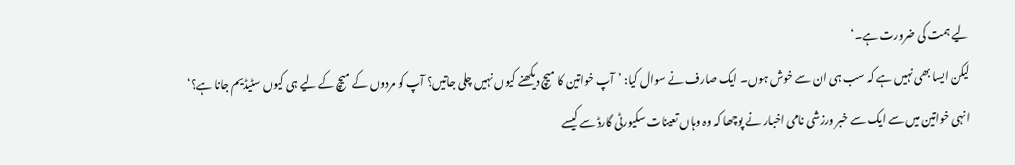لیے ہمت کی ضرورت ہے۔‘
لیکن ایسا بھی نہیں ہے کہ سب ہی ان سے خوش ہوں۔ ایک صارف نے سوال کیا: ’آپ خواتین کا میچ دیکھنے کیوں نہیں چلی جاتیں؟ آپ کو مردوں کے میچ کے لیے ہی کیوں سٹیڈیم جانا ہے؟‘
انہی خواتین میں سے ایک سے خبر ورزشی نامی اخبار نے پوچھا کہ وہ وہاں تعینات سکیورٹی گارڈ سے کیسے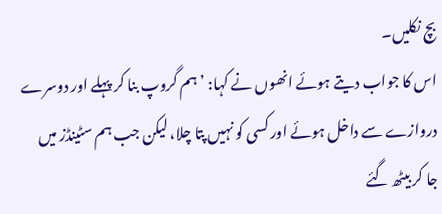بچ نکلیں۔
اس کا جواب دیتے ہوئے انھوں نے کہا: ’ہم گروپ بنا کر پہلے اور دوسرے دروازے سے داخل ہوئے اور کسی کو نہیں پتا چلا، لیکن جب ہم سٹینڈز میں جا کر بیٹھ گئے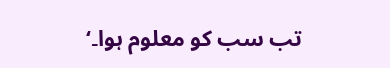تب سب کو معلوم ہوا۔‘